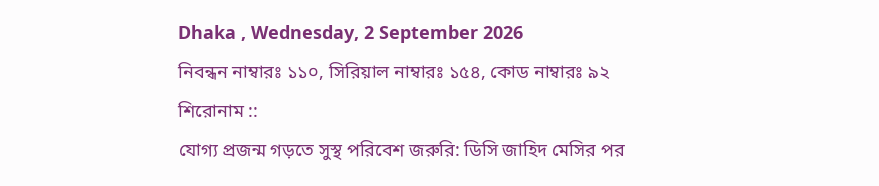Dhaka , Wednesday, 2 September 2026
নিবন্ধন নাম্বারঃ ১১০, সিরিয়াল নাম্বারঃ ১৫৪, কোড নাম্বারঃ ৯২
শিরোনাম ::
যোগ্য প্রজন্ম গড়তে সুস্থ পরিবেশ জরুরি: ডিসি জাহিদ মেসির পর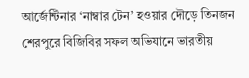আর্জেন্টিনার ‘নাম্বার টেন’ হওয়ার দৌড়ে তিনজন শেরপুরে বিজিবির সফল অভিযানে ভারতীয়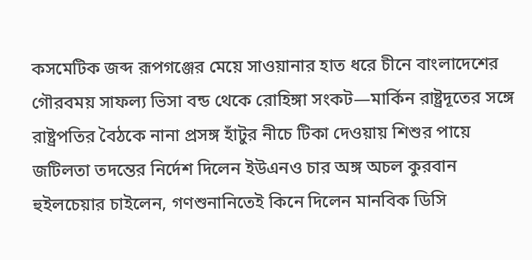কসমেটিক জব্দ রূপগঞ্জের মেয়ে সাওয়ানার হাত ধরে চীনে বাংলাদেশের গৌরবময় সাফল্য ভিসা বন্ড থেকে রোহিঙ্গা সংকট—মার্কিন রাষ্ট্রদূতের সঙ্গে রাষ্ট্রপতির বৈঠকে নানা প্রসঙ্গ হাঁটুর নীচে টিকা দেওয়ায় শিশুর পায়ে জটিলতা তদন্তের নির্দেশ দিলেন ইউএনও চার অঙ্গ অচল কুরবান হুইলচেয়ার চাইলেন, গণশুনানিতেই কিনে দিলেন মানবিক ডিসি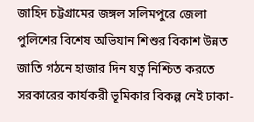জাহিদ চট্টগ্রামের জঙ্গল সলিমপুরে জেলা পুলিশের বিশেষ অভিযান শিশুর বিকাশ উন্নত জাতি গঠনে হাজার দিন যত্ন নিশ্চিত করতে সরকারের কার্যকরী ভূমিকার বিকল্প নেই ঢাকা-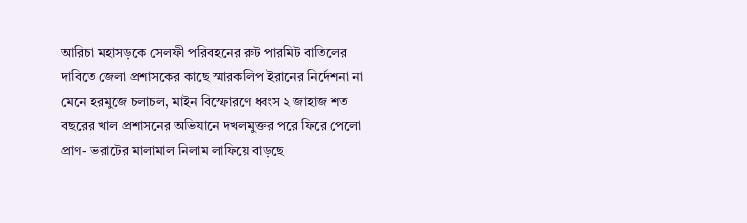আরিচা মহাসড়কে সেলফী পরিবহনের রুট পারমিট বাতিলের দাবিতে জেলা প্রশাসকের কাছে স্মারকলিপ ইরানের নির্দেশনা না মেনে হরমুজে চলাচল, মাইন বিস্ফোরণে ধ্বংস ২ জাহাজ শত বছরের খাল প্রশাসনের অভিযানে দখলমুক্তর পরে ফিরে পেলো প্রাণ- ভরাটের মালামাল নিলাম লাফিয়ে বাড়ছে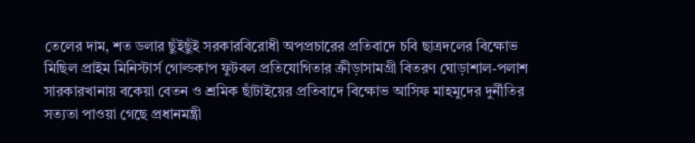তেলের দাম, শত ডলার ছুঁইছুঁই সরকারবিরোধী অপপ্রচারের প্রতিবাদে চবি ছাত্রদলের বিক্ষোভ মিছিল প্রাইম মিনিস্টার্স গোল্ডকাপ ফুটবল প্রতিযোগিতার ক্রীড়াসামগ্রী বিতরণ ঘোড়াশাল-পলাশ সারকারখানায় বকেয়া বেতন ও শ্রমিক ছাঁটাইয়ের প্রতিবাদে বিক্ষোভ আসিফ মাহমুদের দুর্নীতির সত্যতা পাওয়া গেছে প্রধানমন্ত্রী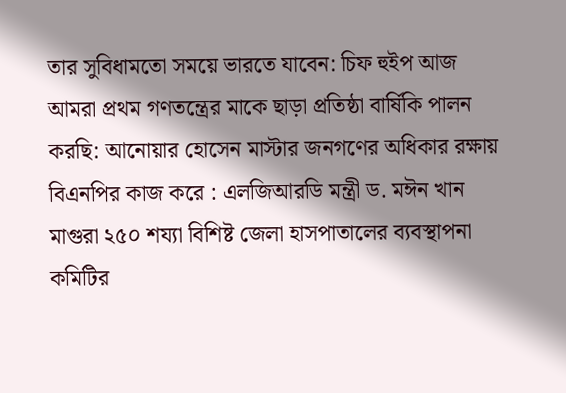তার সুবিধামতো সময়ে ভারতে যাবেন: চিফ হুইপ আজ আমরা প্রথম গণতন্ত্রের মাকে ছাড়া প্রতিষ্ঠা বার্ষিকি পালন করছি: আনোয়ার হোসেন মাস্টার জনগণের অধিকার রক্ষায় বিএনপির কাজ করে : এলজিআরডি মন্ত্রী ড. মঈন খান মাগুরা ২৫০ শয্যা বিশিষ্ট জেলা হাসপাতালের ব্যবস্থাপনা কমিটির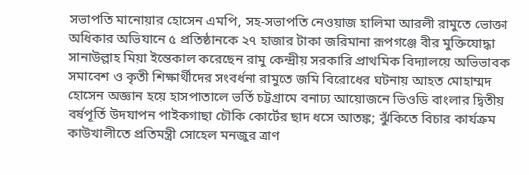সভাপতি মানোয়ার হোসেন এমপি, সহ-সভাপতি নেওয়াজ হালিমা আরলী রামুতে ভোক্তা অধিকার অভিযানে ৫ প্রতিষ্ঠানকে ২৭ হাজার টাকা জরিমানা রূপগঞ্জে বীর মুক্তিযোদ্ধা সানাউল্লাহ মিয়া ইন্তেকাল করেছেন রামু কেন্দ্রীয় সরকারি প্রাথমিক বিদ্যালয়ে অভিভাবক সমাবেশ ও কৃতী শিক্ষার্থীদের সংবর্ধনা রামুতে জমি বিরোধের ঘটনায় আহত মোহাম্মদ হোসেন অজ্ঞান হয়ে হাসপাতালে ভর্তি চট্টগ্রামে বনাঢ্য আয়োজনে ভিওডি বাংলার দ্বিতীয় বর্ষপূর্তি উদযাপন পাইকগাছা চৌকি কোর্টের ছাদ ধসে আতঙ্ক; ঝুঁকিতে বিচার কার্যক্রম কাউখালীতে প্রতিমন্ত্রী সোহেল মনজুর ত্রাণ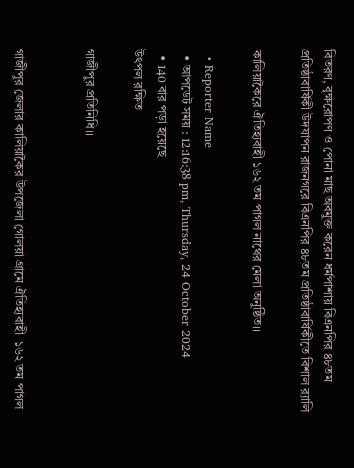বিতরণ, বৃক্ষরোপণ ও পোনা মাছ অবমুক্ত করেন ধর্মপাশায় বিএনপির ৪৮তম প্রতিষ্ঠাবার্ষিকী উদযাপন রাজনগরে বিএনপির ৪৮তম প্রতিষ্ঠাবার্ষিকীতে বিশাল র‍্যালি

কালিয়াকৈরে ঐতিহ্যবাহী ১৬২ তম পাগল নাথের মেলা অনুষ্ঠিত।।

  • Reporter Name
  • আপডেট সময় : 12:16:38 pm, Thursday, 24 October 2024
  • 140 বার পড়া হয়েছে
উৎপল রক্ষিত

গাজীপুর প্রতিনিধি।।


গাজীপুর জেলার কালিয়াকৈর উপজেলা গোলয়া গ্রামে ঐতিহ্যবাহী  ১৬২ তম পাগল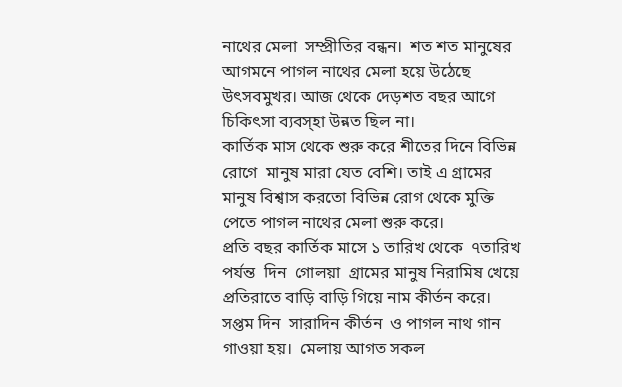নাথের মেলা  সম্প্রীতির বন্ধন।  শত শত মানুষের আগমনে পাগল নাথের মেলা হয়ে উঠেছে উৎসবমুখর। আজ থেকে দেড়শত বছর আগে চিকিৎসা ব্যবস্হা উন্নত ছিল না।
কার্তিক মাস থেকে শুরু করে শীতের দিনে বিভিন্ন রোগে  মানুষ মারা যেত বেশি। তাই এ গ্রামের মানুষ বিশ্বাস করতো বিভিন্ন রোগ থেকে মুক্তি পেতে পাগল নাথের মেলা শুরু করে।
প্রতি বছর কার্তিক মাসে ১ তারিখ থেকে  ৭তারিখ  পর্যন্ত  দিন  গোলয়া  গ্রামের মানুষ নিরামিষ খেয়ে প্রতিরাতে বাড়ি বাড়ি গিয়ে নাম কীর্তন করে। সপ্তম দিন  সারাদিন কীর্তন  ও পাগল নাথ গান গাওয়া হয়।  মেলায় আগত সকল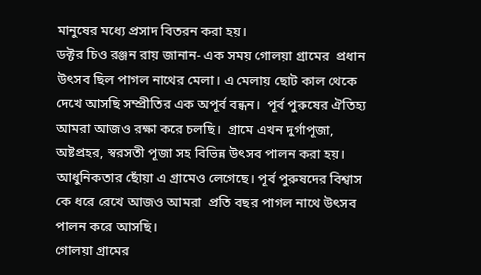মানুষের মধ্যে প্রসাদ বিতরন করা হয়।
ডক্টর চিও রঞ্জন রায় জানান- এক সময় গোলয়া গ্রামের  প্রধান উৎসব ছিল পাগল নাথের মেলা। এ মেলায় ছোট কাল থেকে দেখে আসছি সম্প্রীতির এক অপূর্ব বন্ধন।  পূর্ব পুরুষের ঐতিহ্য আমরা আজও রক্ষা করে চলছি।  গ্রামে এখন দুর্গাপূজা, অষ্টপ্রহর, স্বরসতী পূজা সহ বিভিন্ন উৎসব পালন করা হয়। আধুনিকতার ছোঁয়া এ গ্রামেও লেগেছে। পূর্ব পুরুষদের বিশ্বাস কে ধরে রেখে আজও আমরা  প্রতি বছর পাগল নাথে উৎসব পালন করে আসছি।
গোলয়া গ্রামের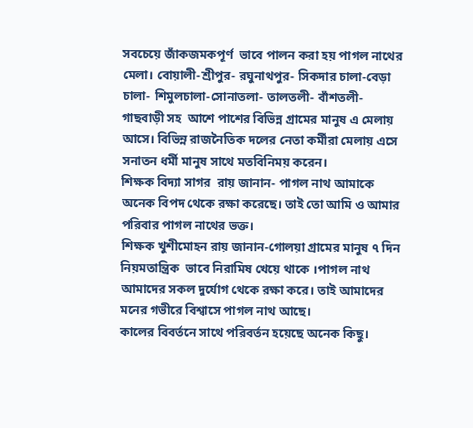সবচেয়ে জাঁকজমকপূর্ণ  ভাবে পালন করা হয় পাগল নাথের মেলা। বোয়ালী-শ্রীপুর- রঘুনাথপুর- সিকদার চালা-বেড়া চালা- শিমুলচালা-সোনাতলা- তালতলী- বাঁশতলী-গাছবাড়ী সহ  আশে পাশের বিভিন্ন গ্রামের মানুষ এ মেলায় আসে। বিভিন্ন রাজনৈতিক দলের নেতা কর্মীরা মেলায় এসে সনাতন ধর্মী মানুষ সাথে মতবিনিময় করেন।
শিক্ষক বিদ্যা সাগর  রায় জানান- পাগল নাথ আমাকে অনেক বিপদ থেকে রক্ষা করেছে। তাই তো আমি ও আমার পরিবার পাগল নাথের ভক্ত।
শিক্ষক খুশীমোহন রায় জানান-গোলয়া গ্রামের মানুষ ৭ দিন নিয়মতান্ত্রিক  ভাবে নিরামিষ খেয়ে থাকে ।পাগল নাথ আমাদের সকল দুর্যোগ থেকে রক্ষা করে। তাই আমাদের মনের গভীরে বিশ্বাসে পাগল নাথ আছে।
কালের বিবর্তনে সাথে পরিবর্তন হয়েছে অনেক কিছু।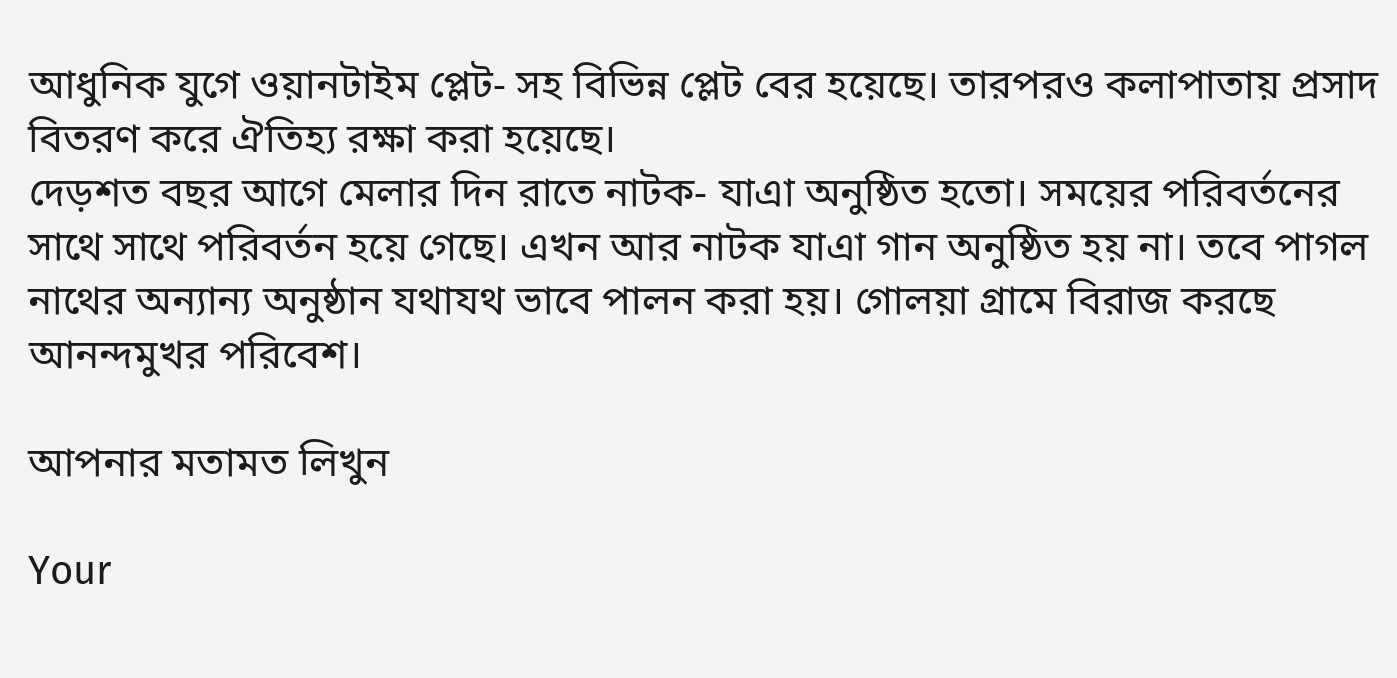আধুনিক যুগে ওয়ানটাইম প্লেট- সহ বিভিন্ন প্লেট বের হয়েছে। তারপরও কলাপাতায় প্রসাদ  বিতরণ করে ঐতিহ্য রক্ষা করা হয়েছে।
দেড়শত বছর আগে মেলার দিন রাতে নাটক- যাএা অনুষ্ঠিত হতো। সময়ের পরিবর্তনের সাথে সাথে পরিবর্তন হয়ে গেছে। এখন আর নাটক যাএা গান অনুষ্ঠিত হয় না। তবে পাগল নাথের অন্যান্য অনুষ্ঠান যথাযথ ভাবে পালন করা হয়। গোলয়া গ্রামে বিরাজ করছে আনন্দমুখর পরিবেশ।

আপনার মতামত লিখুন

Your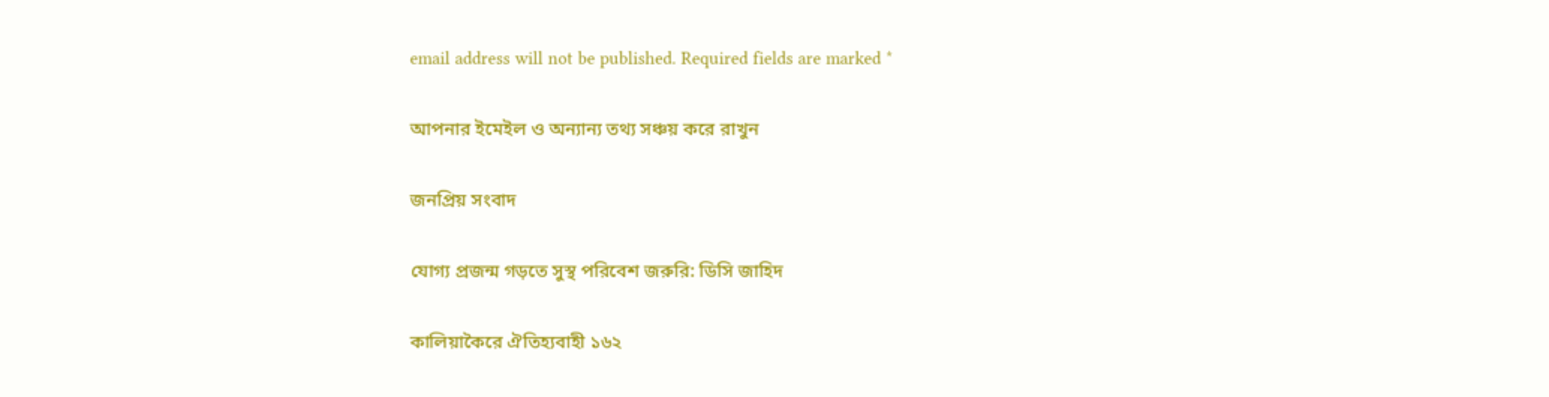email address will not be published. Required fields are marked *

আপনার ইমেইল ও অন্যান্য তথ্য সঞ্চয় করে রাখুন

জনপ্রিয় সংবাদ

যোগ্য প্রজন্ম গড়তে সুস্থ পরিবেশ জরুরি: ডিসি জাহিদ

কালিয়াকৈরে ঐতিহ্যবাহী ১৬২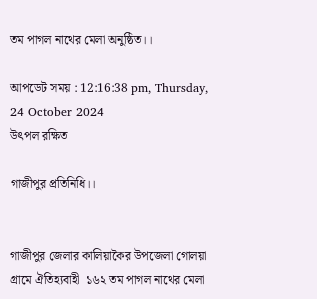তম পাগল নাথের মেলা অনুষ্ঠিত।।

আপডেট সময় : 12:16:38 pm, Thursday, 24 October 2024
উৎপল রক্ষিত

গাজীপুর প্রতিনিধি।।


গাজীপুর জেলার কালিয়াকৈর উপজেলা গোলয়া গ্রামে ঐতিহ্যবাহী  ১৬২ তম পাগল নাথের মেলা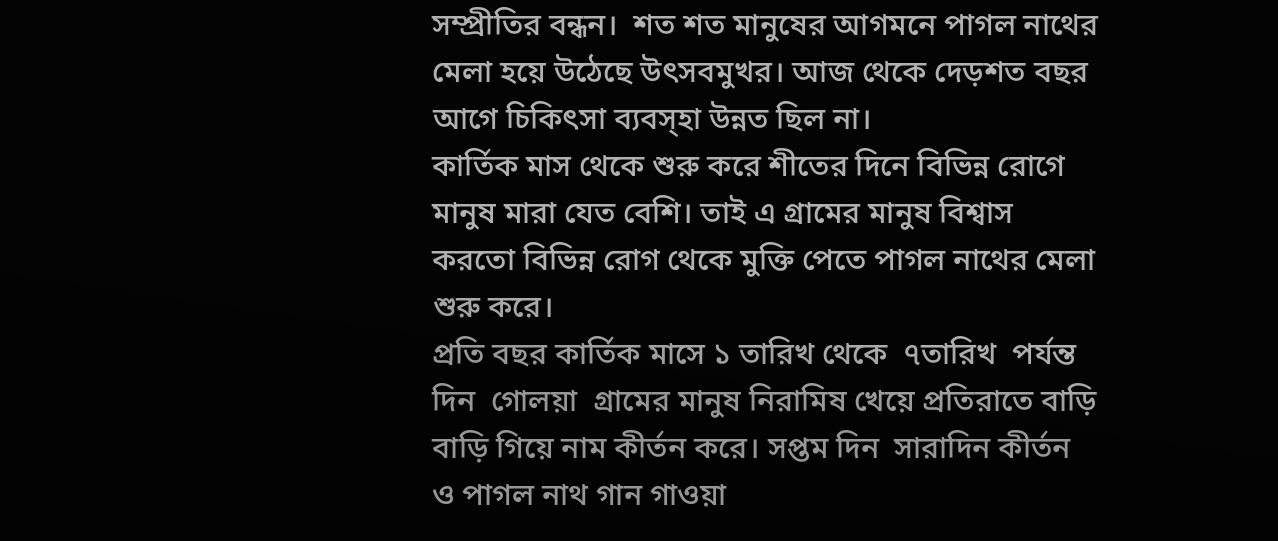সম্প্রীতির বন্ধন।  শত শত মানুষের আগমনে পাগল নাথের মেলা হয়ে উঠেছে উৎসবমুখর। আজ থেকে দেড়শত বছর আগে চিকিৎসা ব্যবস্হা উন্নত ছিল না।
কার্তিক মাস থেকে শুরু করে শীতের দিনে বিভিন্ন রোগে  মানুষ মারা যেত বেশি। তাই এ গ্রামের মানুষ বিশ্বাস করতো বিভিন্ন রোগ থেকে মুক্তি পেতে পাগল নাথের মেলা শুরু করে।
প্রতি বছর কার্তিক মাসে ১ তারিখ থেকে  ৭তারিখ  পর্যন্ত  দিন  গোলয়া  গ্রামের মানুষ নিরামিষ খেয়ে প্রতিরাতে বাড়ি বাড়ি গিয়ে নাম কীর্তন করে। সপ্তম দিন  সারাদিন কীর্তন  ও পাগল নাথ গান গাওয়া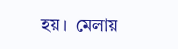হয়।  মেলায়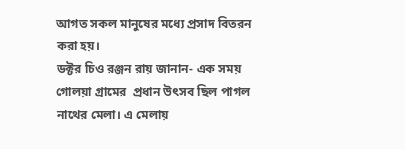আগত সকল মানুষের মধ্যে প্রসাদ বিতরন করা হয়।
ডক্টর চিও রঞ্জন রায় জানান- এক সময় গোলয়া গ্রামের  প্রধান উৎসব ছিল পাগল নাথের মেলা। এ মেলায়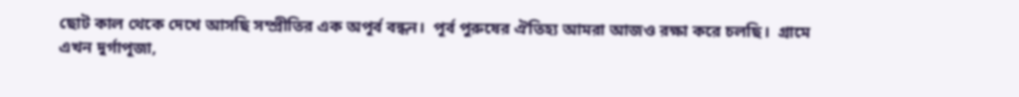ছোট কাল থেকে দেখে আসছি সম্প্রীতির এক অপূর্ব বন্ধন।  পূর্ব পুরুষের ঐতিহ্য আমরা আজও রক্ষা করে চলছি।  গ্রামে এখন দুর্গাপূজা,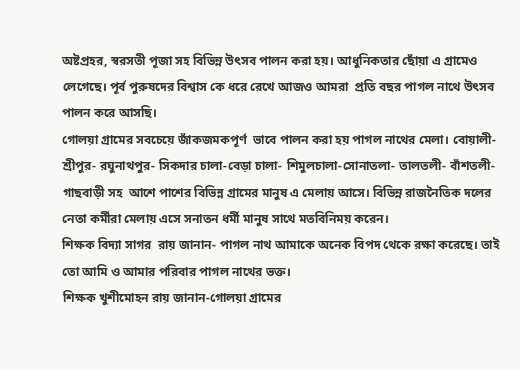অষ্টপ্রহর, স্বরসতী পূজা সহ বিভিন্ন উৎসব পালন করা হয়। আধুনিকতার ছোঁয়া এ গ্রামেও লেগেছে। পূর্ব পুরুষদের বিশ্বাস কে ধরে রেখে আজও আমরা  প্রতি বছর পাগল নাথে উৎসব পালন করে আসছি।
গোলয়া গ্রামের সবচেয়ে জাঁকজমকপূর্ণ  ভাবে পালন করা হয় পাগল নাথের মেলা। বোয়ালী-শ্রীপুর- রঘুনাথপুর- সিকদার চালা-বেড়া চালা- শিমুলচালা-সোনাতলা- তালতলী- বাঁশতলী-গাছবাড়ী সহ  আশে পাশের বিভিন্ন গ্রামের মানুষ এ মেলায় আসে। বিভিন্ন রাজনৈতিক দলের নেতা কর্মীরা মেলায় এসে সনাতন ধর্মী মানুষ সাথে মতবিনিময় করেন।
শিক্ষক বিদ্যা সাগর  রায় জানান- পাগল নাথ আমাকে অনেক বিপদ থেকে রক্ষা করেছে। তাই তো আমি ও আমার পরিবার পাগল নাথের ভক্ত।
শিক্ষক খুশীমোহন রায় জানান-গোলয়া গ্রামের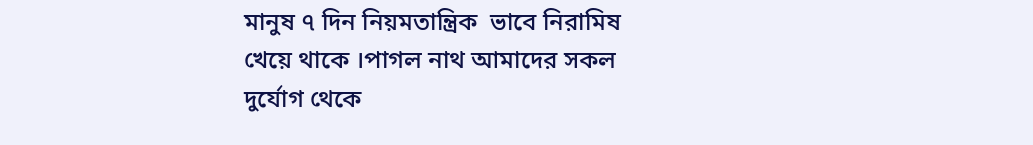মানুষ ৭ দিন নিয়মতান্ত্রিক  ভাবে নিরামিষ খেয়ে থাকে ।পাগল নাথ আমাদের সকল দুর্যোগ থেকে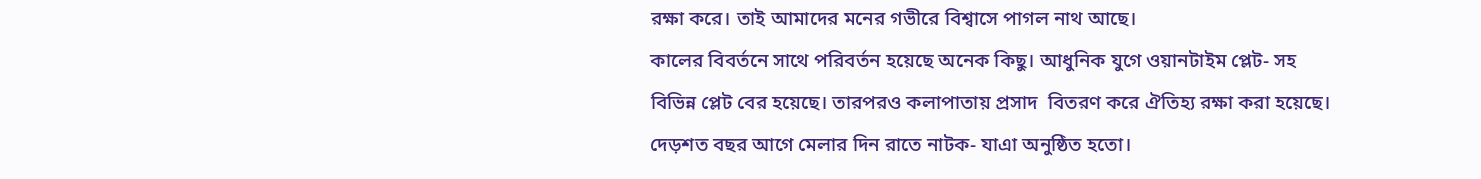রক্ষা করে। তাই আমাদের মনের গভীরে বিশ্বাসে পাগল নাথ আছে।
কালের বিবর্তনে সাথে পরিবর্তন হয়েছে অনেক কিছু। আধুনিক যুগে ওয়ানটাইম প্লেট- সহ বিভিন্ন প্লেট বের হয়েছে। তারপরও কলাপাতায় প্রসাদ  বিতরণ করে ঐতিহ্য রক্ষা করা হয়েছে।
দেড়শত বছর আগে মেলার দিন রাতে নাটক- যাএা অনুষ্ঠিত হতো।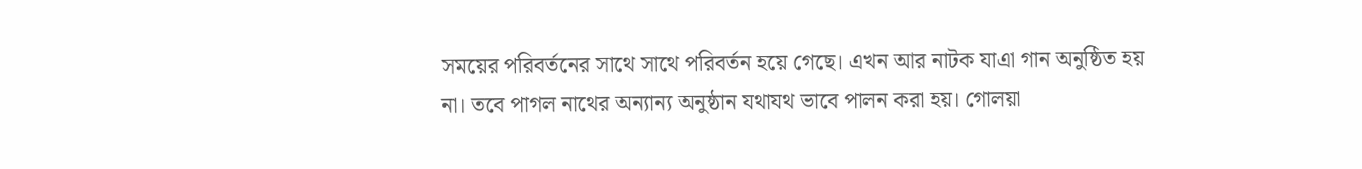সময়ের পরিবর্তনের সাথে সাথে পরিবর্তন হয়ে গেছে। এখন আর নাটক যাএা গান অনুষ্ঠিত হয় না। তবে পাগল নাথের অন্যান্য অনুষ্ঠান যথাযথ ভাবে পালন করা হয়। গোলয়া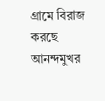গ্রামে বিরাজ করছে আনন্দমুখর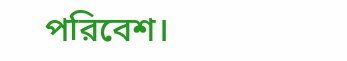পরিবেশ।